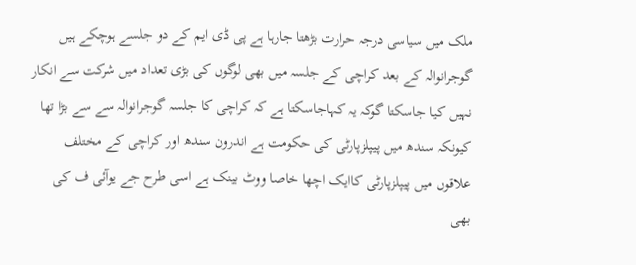ملک میں سیاسی درجہ حرارت بڑھتا جارہا ہے پی ڈی ایم کے دو جلسے ہوچکے ہیں گوجرانوالہ کے بعد کراچی کے جلسہ میں بھی لوگوں کی بڑی تعداد میں شرکت سے انکار نہیں کیا جاسکتا گوکہ یہ کہاجاسکتا ہے کہ کراچی کا جلسہ گوجرانوالہ سے سے بڑا تھا کیونکہ سندھ میں پیپلزپارٹی کی حکومت ہے اندرون سندھ اور کراچی کے مختلف علاقوں میں پیپلزپارٹی کاایک اچھا خاصا ووٹ بینک ہے اسی طرح جے یوآئی ف کی بھی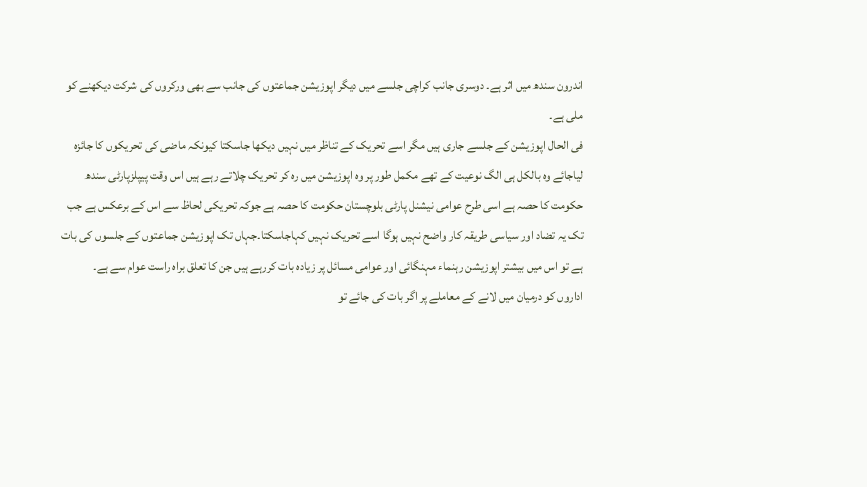اندرون سندھ میں اثر ہے۔ دوسری جانب کراچی جلسے میں دیگر اپوزیشن جماعتوں کی جانب سے بھی ورکروں کی شرکت دیکھنے کو ملی ہے۔
فی الحال اپوزیشن کے جلسے جاری ہیں مگر اسے تحریک کے تناظر میں نہیں دیکھا جاسکتا کیونکہ ماضی کی تحریکوں کا جائزہ لیاجائے وہ بالکل ہی الگ نوعیت کے تھے مکمل طور پر وہ اپوزیشن میں رہ کر تحریک چلاتے رہے ہیں اس وقت پیپلزپارٹی سندھ حکومت کا حصہ ہے اسی طرح عوامی نیشنل پارٹی بلوچستان حکومت کا حصہ ہے جوکہ تحریکی لحاظ سے اس کے برعکس ہے جب تک یہ تضاد اور سیاسی طریقہ کار واضح نہیں ہوگا اسے تحریک نہیں کہاجاسکتا۔جہاں تک اپوزیشن جماعتوں کے جلسوں کی بات ہے تو اس میں بیشتر اپوزیشن رہنماء مہنگائی اور عوامی مسائل پر زیادہ بات کررہے ہیں جن کا تعلق براہ راست عوام سے ہے۔
اداروں کو درمیان میں لانے کے معاملے پر اگر بات کی جائے تو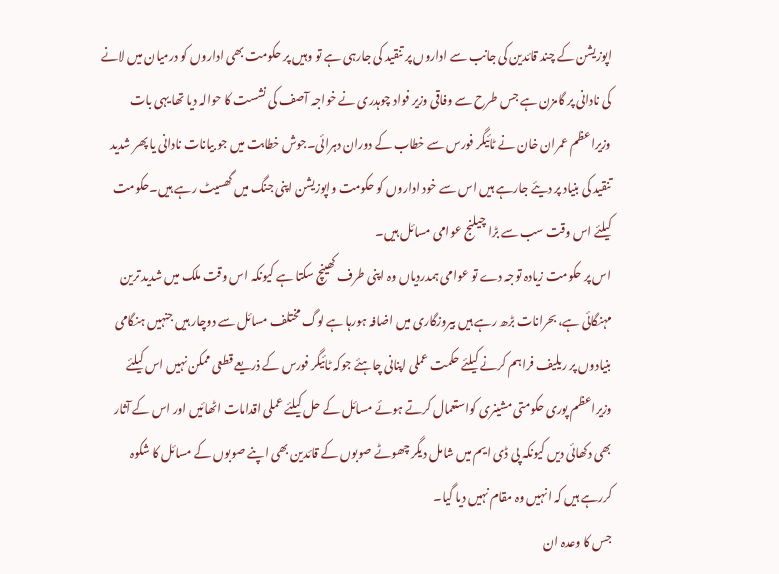اپوزیشن کے چند قائدین کی جانب سے اداروں پر تنقید کی جارہی ہے تو وہیں پر حکومت بھی اداروں کو درمیان میں لانے کی نادانی پر گامزن ہے جس طرح سے وفاقی وزیر فواد چوہدری نے خواجہ آصف کی نشست کا حوالہ دیا تھا یہی بات وزیراعظم عمران خان نے ٹائیگر فورس سے خطاب کے دوران دہرائی۔جوش خطابت میں جو بیانات نادانی یا پھر شدید تنقید کی بنیاد پر دیئے جارہے ہیں اس سے خود اداروں کو حکومت واپوزیشن اپنی جنگ میں گھسیٹ رہے ہیں۔حکومت کیلئے اس وقت سب سے بڑا چیلنج عوامی مسائل ہیں۔
اس پر حکومت زیادہ توجہ دے تو عوامی ہمدردیاں وہ اپنی طرف کھینچ سکتا ہے کیونکہ اس وقت ملک میں شدید ترین مہنگائی ہے، بحرانات بڑھ رہے ہیں بیروزگاری میں اضافہ ہورہا ہے لوگ مختلف مسائل سے دوچار ہیں جنہیں ہنگامی بنیادوں پر ریلیف فراہم کرنے کیلئے حکمت عملی اپنانی چاہئے جوکہ ٹائیگر فورس کے ذریعے قطعی ممکن نہیں اس کیلئے وزیراعظم پوری حکومتی مشینری کواستعمال کرتے ہوئے مسائل کے حل کیلئے عملی اقدامات اٹھائیں اور اس کے آثار بھی دکھائی دیں کیونکہ پی ڈی ایم میں شامل دیگر چھوٹے صوبوں کے قائدین بھی اپنے صوبوں کے مسائل کا شکوہ کررہے ہیں کہ انہیں وہ مقام نہیں دیا گیا۔
جس کا وعدہ ان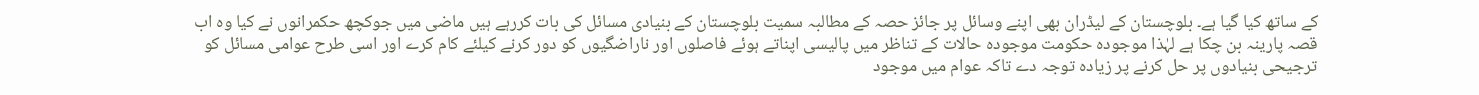کے ساتھ کیا گیا ہے۔ بلوچستان کے لیڈران بھی اپنے وسائل پر جائز حصہ کے مطالبہ سمیت بلوچستان کے بنیادی مسائل کی بات کررہے ہیں ماضی میں جوکچھ حکمرانوں نے کیا وہ اب قصہ پارینہ بن چکا ہے لہٰذا موجودہ حکومت موجودہ حالات کے تناظر میں پالیسی اپناتے ہوئے فاصلوں اور ناراضگیوں کو دور کرنے کیلئے کام کرے اور اسی طرح عوامی مسائل کو ترجیحی بنیادوں پر حل کرنے پر زیادہ توجہ دے تاکہ عوام میں موجود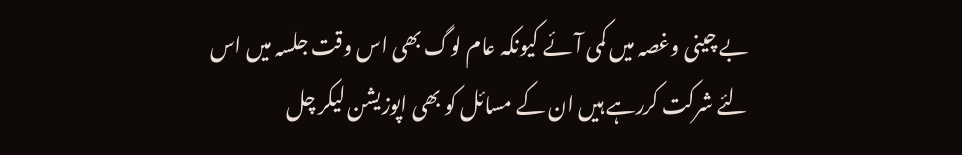بے چینی وغصہ میں کمی آئے کیونکہ عام لوگ بھی اس وقت جلسہ میں اس لئے شرکت کررہے ہیں ان کے مسائل کو بھی اپوزیشن لیکر چل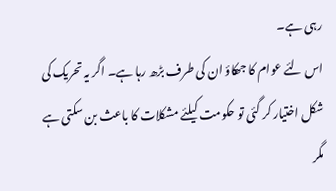رہی ہے۔
اس لئے عوام کا جھکاؤ ان کی طرف بڑھ رہا ہے۔ اگر یہ تحریک کی شکل اختیار کر گئی تو حکومت کیلئے مشکلات کا باعث بن سکتی ہے مگر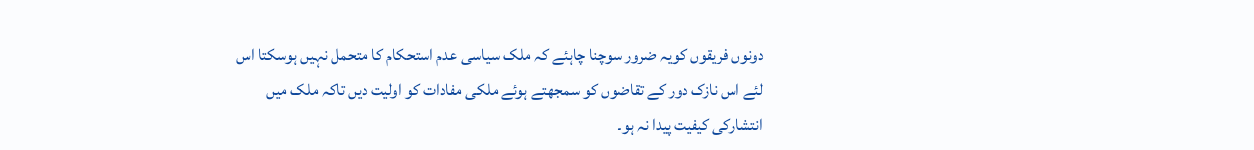دونوں فریقوں کویہ ضرور سوچنا چاہئے کہ ملک سیاسی عدم استحکام کا متحمل نہیں ہوسکتا اس لئے اس نازک دور کے تقاضوں کو سمجھتے ہوئے ملکی مفادات کو اولیت دیں تاکہ ملک میں انتشارکی کیفیت پیدا نہ ہو۔